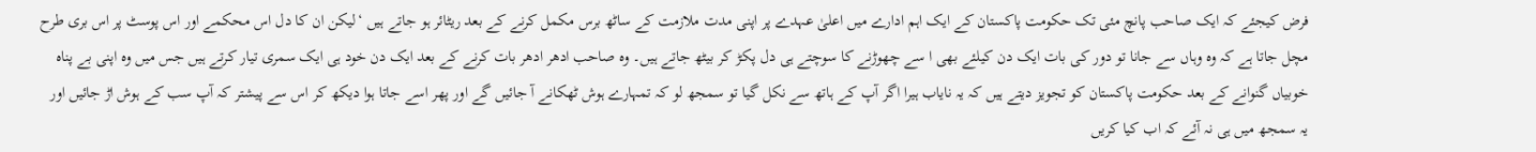فرض کیجئے کہ ایک صاحب پانچ مئی تک حکومت پاکستان کے ایک اہم ادارے میں اعلیٰ عہدے پر اپنی مدت ملازمت کے ساٹھ برس مکمل کرنے کے بعد ریٹائر ہو جاتے ہیں ‘لیکن ان کا دل اس محکمے اور اس پوسٹ پر اس بری طرح مچل جاتا ہے کہ وہ وہاں سے جانا تو دور کی بات ایک دن کیلئے بھی ا سے چھوڑنے کا سوچتے ہی دل پکڑ کر بیٹھ جاتے ہیں۔ وہ صاحب ادھر ادھر بات کرنے کے بعد ایک دن خود ہی ایک سمری تیار کرتے ہیں جس میں وہ اپنی بے پناہ خوبیاں گنوانے کے بعد حکومت پاکستان کو تجویز دیتے ہیں کہ یہ نایاب ہیرا اگر آپ کے ہاتھ سے نکل گیا تو سمجھ لو کہ تمہارے ہوش ٹھکانے آ جائیں گے اور پھر اسے جاتا ہوا دیکھ کر اس سے پیشتر کہ آپ سب کے ہوش اڑ جائیں اور یہ سمجھ میں ہی نہ آئے کہ اب کیا کریں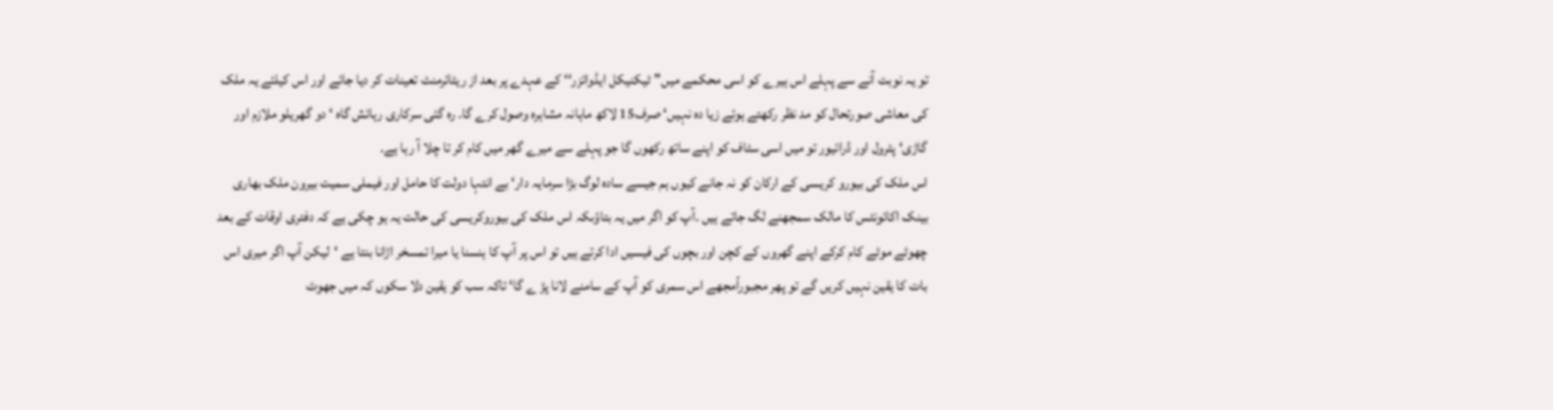تو یہ نوبت آنے سے پہلے اس ہیرے کو اسی محکمے میں'' ٹیکنیکل ایڈوائزر‘‘ کے عہدے پر بعد از ریٹائرمنٹ تعینات کر دیا جائے اور اس کیلئے یہ ملک کی معاشی صورتحال کو مد نظر رکھتے ہوئے زیا دہ نہیں‘ صرف15 لاکھ ماہانہ مشاہرہ وصول کرے گا۔ رہ گئی سرکاری رہائش گاہ ‘ دو گھریلو ملازم اور گاڑی‘ پٹرول اور ڈرائیور تو میں اسی سٹاف کو اپنے ساتھ رکھوں گا جو پہلے سے میرے گھر میں کام کر تا چلا آ رہا ہے۔
اس ملک کی بیورو کریسی کے ارکان کو نہ جانے کیوں ہم جیسے سادہ لوگ بڑا سرمایہ دار‘ بے انتہا دولت کا حامل اور فیملی سمیت بیرون ملک بھاری بینک اکائونٹس کا مالک سمجھنے لگ جاتے ہیں ۔آپ کو اگر میں یہ بتاؤںکہ اس ملک کی بیوروکریسی کی حالت یہ ہو چکی ہے کہ دفتری اوقات کے بعد چھوٹے موٹے کام کرکے اپنے گھروں کے کچن اور بچوں کی فیسیں ادا کرتے ہیں تو اس پر آپ کا ہنسنا یا میرا تمسخر اڑانا بنتا ہے ‘لیکن آپ اگر میری اس بات کا یقین نہیں کریں گے تو پھر مجبوراًمجھے اس سمری کو آپ کے سامنے لانا پڑ ے گا‘ تاکہ سب کو یقین دلا سکوں کہ میں جھوٹ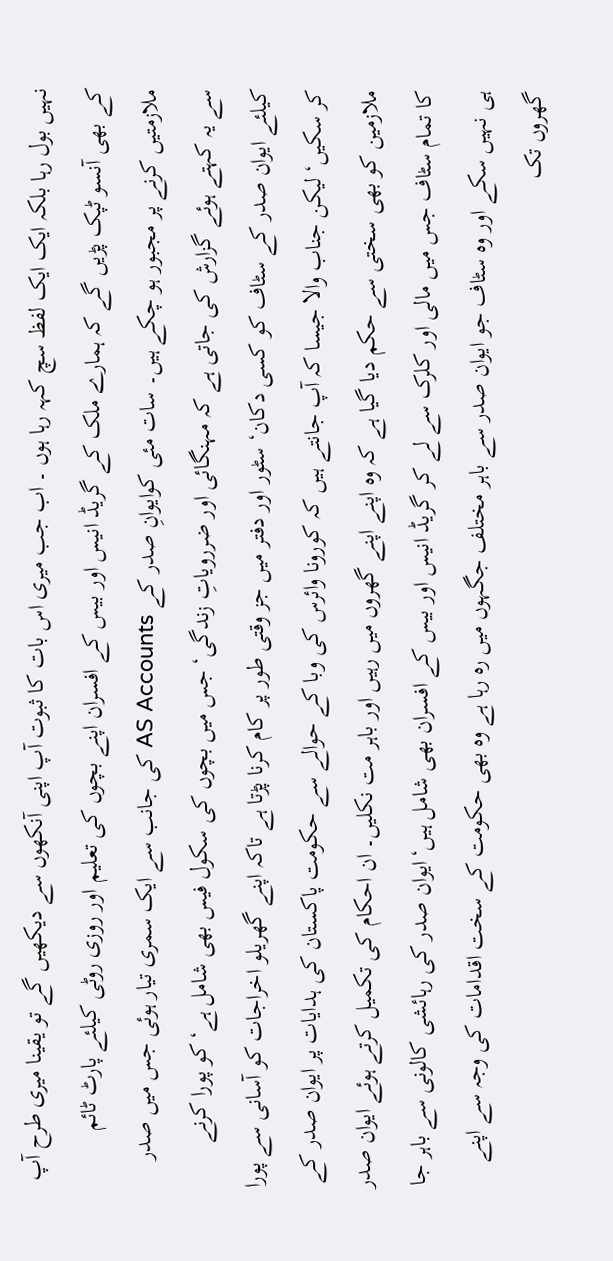نہیں بول رہا بلکہ ایک ایک لفظ سچ کہہ رہا ہوں ۔ اب جب میری اس بات کا ثبوت آپ اپنی آنکھوں سے دیکھیں گے تو یقینا میری طرح آپ کے بھی آنسو ٹپک پڑیں گے کہ ہمارے ملک کے گریڈ انیس اور بیس کے افسران اپنے بچوں کی تعلیم اور روزی روٹی کیلئے پارٹ ٹائم ملازمتیں کرنے پر مجبور ہو چکے ہیں۔ سات مئی کوایوانِ صدر کے AS Accounts کی جانب سے ایک سمری تیار ہوئی جس میں صدر سے یہ کہتے ہوئے گزارش کی جاتی ہے کہ مہنگائی اور ضررویاتِ زندگی‘ جس میں بچوں کی سکول فیس بھی شامل ہے‘کو پورا کرنے کیلئے ایوان صدر کے سٹاف کو کسی دکان‘ سٹور اور دفتر میں جز وقتی طور پر کام کرنا پڑتا ہے تاکہ اپنے گھریلو اخراجات کو آسانی سے پورا کر سکیں‘ لیکن جناب والا جیسا کہ آپ جانتے ہیں کہ کورونا وائرس کی وبا کے حوالے سے حکومت پاکستان کی ہدایات پر ایوان صدر کے ملازمین کو بھی سختی سے حکم دیا گیا ہے کہ وہ اپنے اپنے گھروں میں رہیں اور باہر مت نکلیں۔ ان احکام کی تکمیل کرتے ہوئے ایوان صدر کا تمام سٹاف جس میں مالی اور کلرک سے لے کر گریڈ انیس اور بیس کے افسران بھی شامل ہیں‘ایوان صدر کی رہائشی کالونی سے باہر جا ہی نہیں سکے اور وہ سٹاف جو ایوان صدر سے باہر مختلف جگہوں میں رہ رہا ہے وہ بھی حکومت کے سخت اقدامات کی وجہ سے اپنے گھروں تک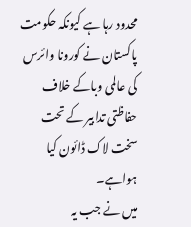محدود رہا ہے کیونکہ حکومت پاکستان نے کورونا وائرس کی عالمی وباکے خلاف حفاظتی تدابیر کے تحت سخت لاک ڈائون کیا ہواہے۔
میں نے جب یہ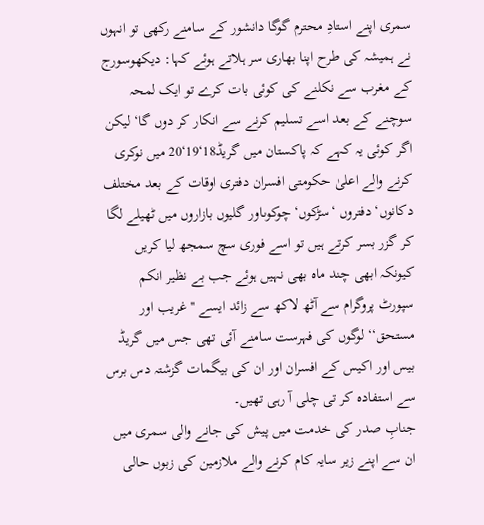سمری اپنے استادِ محترم گوگا دانشور کے سامنے رکھی تو انہوں نے ہمیشہ کی طرح اپنا بھاری سر ہلاتے ہوئے کہا: دیکھوسورج کے مغرب سے نکلنے کی کوئی بات کرے تو ایک لمحہ سوچنے کے بعد اسے تسلیم کرنے سے انکار کر دوں گا‘ لیکن اگر کوئی یہ کہے کہ پاکستان میں گریڈ18‘19‘20 میں نوکری کرنے والے اعلیٰ حکومتی افسران دفتری اوقات کے بعد مختلف دکانوں‘ دفتروں ‘سڑکوں‘ چوکوںاور گلیوں بازاروں میں ٹھیلے لگا کر گزر بسر کرتے ہیں تو اسے فوری سچ سمجھ لیا کریں کیونکہ ابھی چند ماہ بھی نہیں ہوئے جب بے نظیر انکم سپورٹ پروگرام سے آٹھ لاکھ سے زائد ایسے '' غریب اور مستحق‘‘ لوگوں کی فہرست سامنے آئی تھی جس میں گریڈ بیس اور اکیس کے افسران اور ان کی بیگمات گزشتہ دس برس سے استفادہ کر تی چلی آ رہی تھیں۔
جنابِ صدر کی خدمت میں پیش کی جانے والی سمری میں ان سے اپنے زیر سایہ کام کرنے والے ملازمین کی زبوں حالی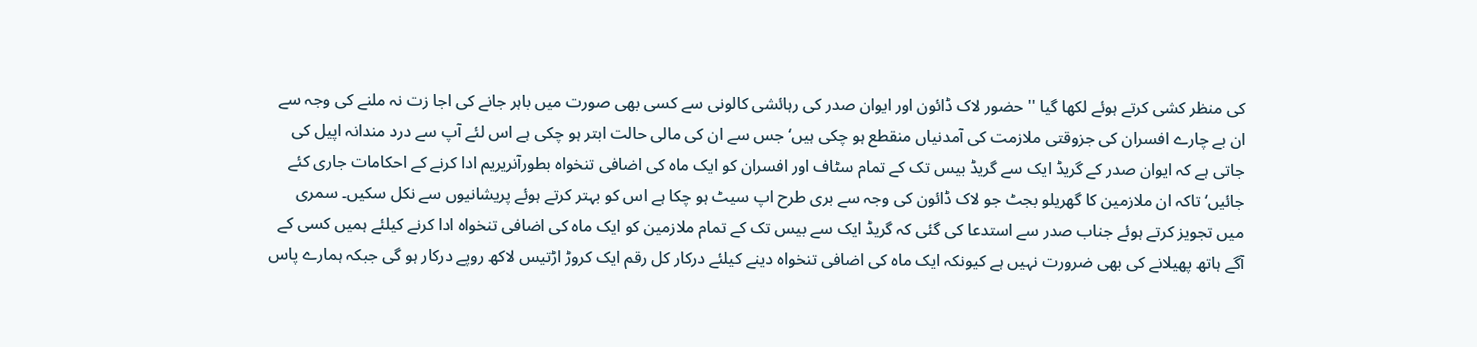کی منظر کشی کرتے ہوئے لکھا گیا '' حضور لاک ڈائون اور ایوان صدر کی رہائشی کالونی سے کسی بھی صورت میں باہر جانے کی اجا زت نہ ملنے کی وجہ سے ان بے چارے افسران کی جزوقتی ملازمت کی آمدنیاں منقطع ہو چکی ہیں‘ جس سے ان کی مالی حالت ابتر ہو چکی ہے اس لئے آپ سے درد مندانہ اپیل کی جاتی ہے کہ ایوان صدر کے گریڈ ایک سے گریڈ بیس تک کے تمام سٹاف اور افسران کو ایک ماہ کی اضافی تنخواہ بطورآنریریم ادا کرنے کے احکامات جاری کئے جائیں‘ تاکہ ان ملازمین کا گھریلو بجٹ جو لاک ڈائون کی وجہ سے بری طرح اپ سیٹ ہو چکا ہے اس کو بہتر کرتے ہوئے پریشانیوں سے نکل سکیں۔ سمری میں تجویز کرتے ہوئے جناب صدر سے استدعا کی گئی کہ گریڈ ایک سے بیس تک کے تمام ملازمین کو ایک ماہ کی اضافی تنخواہ ادا کرنے کیلئے ہمیں کسی کے آگے ہاتھ پھیلانے کی بھی ضرورت نہیں ہے کیونکہ ایک ماہ کی اضافی تنخواہ دینے کیلئے درکار کل رقم ایک کروڑ اڑتیس لاکھ روپے درکار ہو گی جبکہ ہمارے پاس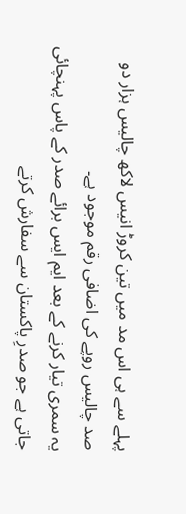پہلے سے ہی اس مد میں تین کروڑ انیس لاکھ چالیس ہزار دو صد چالیس روپے کی اضافی رقم موجود ہے۔
یہ سمری تیار کرنے کے بعد ایم ایس برائے صدر کے پاس پہنچائی جاتی ہے جو صدرِ پاکستان سے سفارش کرتے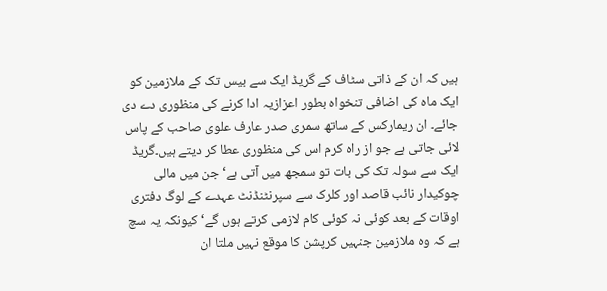ہیں کہ ان کے ذاتی سٹاف کے گریڈ ایک سے بیس تک کے ملازمین کو ایک ماہ کی اضافی تنخواہ بطور اعزازیہ ادا کرنے کی منظوری دے دی جائے۔ ان ریمارکس کے ساتھ سمری صدر عارف علوی صاحب کے پاس لائی جاتی ہے جو از راہ کرم اس کی منظوری عطا کر دیتے ہیں۔گریڈ ایک سے سولہ تک کی بات تو سمجھ میں آتی ہے‘ جن میں مالی چوکیدار نائب قاصد اور کلرک سے سپرنٹنڈنٹ عہدے کے لوگ دفتری اوقات کے بعد کوئی نہ کوئی کام لازمی کرتے ہوں گے‘ کیونکہ یہ سچ ہے کہ وہ ملازمین جنہیں کرپشن کا موقع نہیں ملتا ان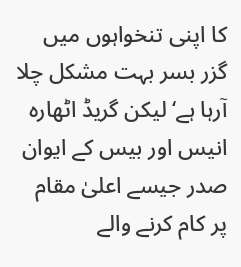کا اپنی تنخواہوں میں گزر بسر بہت مشکل چلا آرہا ہے‘ لیکن گریڈ اٹھارہ انیس اور بیس کے ایوان صدر جیسے اعلیٰ مقام پر کام کرنے والے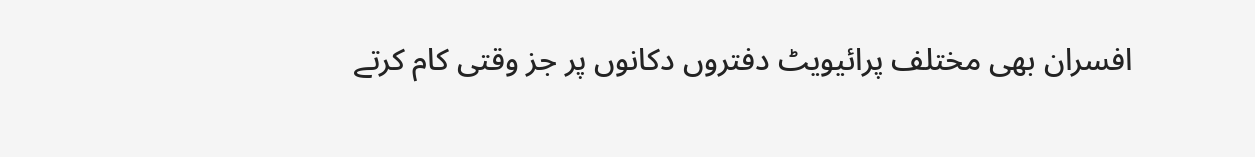افسران بھی مختلف پرائیویٹ دفتروں دکانوں پر جز وقتی کام کرتے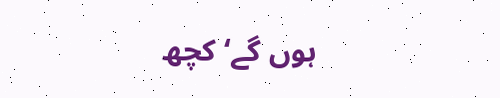ہوں گے‘ کچھ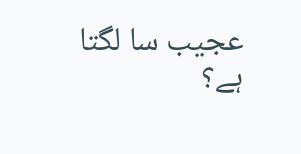عجیب سا لگتا ہے؟